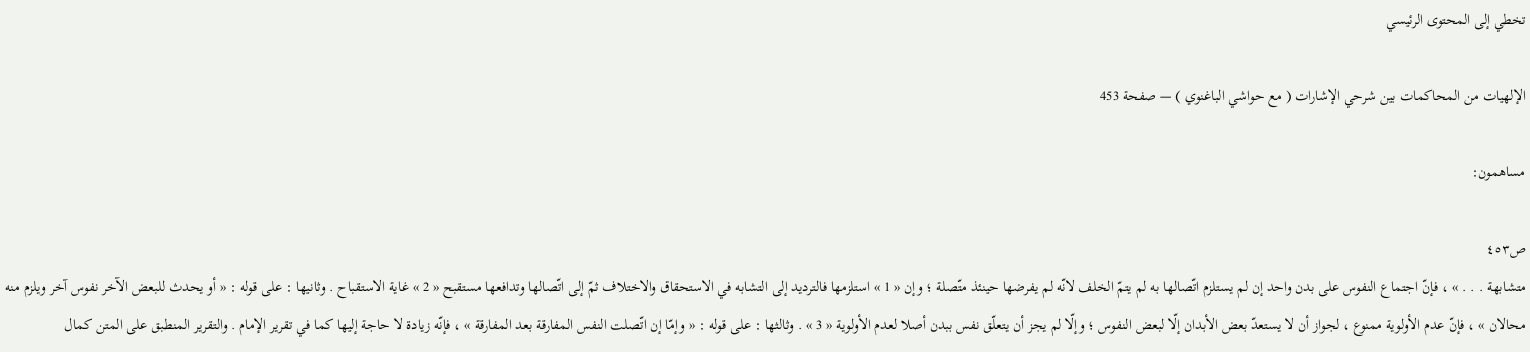تخطي إلى المحتوى الرئيسي

الإلهيات من المحاكمات بين شرحي الإشارات ( مع حواشي الباغنوي ) — صفحة 453

مساهمون:

ص٤٥٣
متشابهة . . . » ، فإنّ اجتماع النفوس على بدن واحد إن لم يستلزم اتّصالها به لم يتمّ الخلف لانّه لم يفرضها حينئذ متّصلة ؛ وإن « 1 » استلزمها فالترديد إلى التشابه في الاستحقاق والاختلاف ثمّ إلى اتّصالها وتدافعها مستقبح « 2 » غاية الاستقباح . وثانيها : على قوله : « أو يحدث للبعض الآخر نفوس آخر ويلزم منه محالان » ، فإنّ عدم الأولوية ممنوع ، لجواز أن لا يستعدّ بعض الأبدان إلّا لبعض النفوس ؛ وإلّا لم يجز أن يتعلّق نفس ببدن أصلا لعدم الأولوية « 3 » . وثالثها : على قوله : « وإمّا إن اتّصلت النفس المفارقة بعد المفارقة » ، فإنّه زيادة لا حاجة إليها كما في تقرير الإمام . والتقرير المنطبق على المتن كمال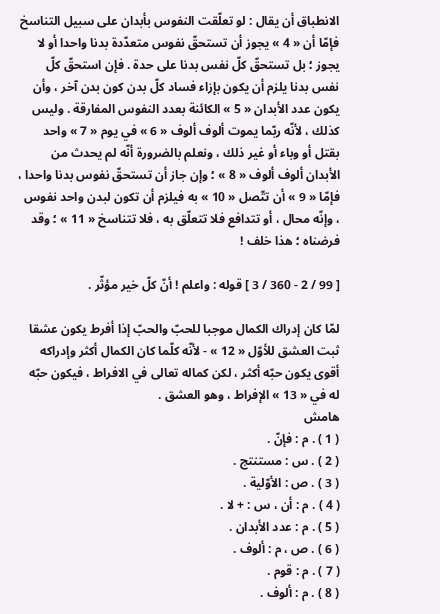الانطباق أن يقال : لو تعلّقت النفوس بأبدان على سبيل التناسخ فإمّا أن « 4 » يجوز أن تستحقّ نفوس متعدّدة بدنا واحدا أو لا يجوز ؛ بل تستحقّ كلّ نفس بدنا على حدة . فإن استحقّ كلّ نفس بدنا يلزم أن يكون بإزاء فساد كلّ بدن كون بدن آخر ، وأن يكون عدد الأبدان « 5 » الكائنة بعدد النفوس المفارقة . وليس كذلك ، لأنّه ربّما يموت ألوف ألوف « 6 » في يوم « 7 » واحد بقتل أو وباء أو غير ذلك ، ونعلم بالضرورة أنّه لم يحدث من الأبدان ألوف ألوف « 8 » ؛ وإن جاز أن تستحقّ نفوس بدنا واحدا ، فإمّا « 9 » أن تتّصل « 10 » به فيلزم أن تكون لبدن واحد نفوس ، وإنّه محال ، أو تتدافع فلا تتعلّق به ، فلا تتناسخ « 11 » ؛ وقد فرضناه ؛ هذا خلف !

[ 99 / 2 - 360 / 3 ] قوله : واعلم ! أنّ كلّ خير مؤثّر .

لمّا كان إدراك الكمال موجبا للحبّ والحبّ إذا أفرط يكون عشقا ثبت العشق للأوّل « 12 » - لأنّه كلّما كان الكمال أكثر وإدراكه أقوى يكون حبّه أكثر ، لكن كماله تعالى في الافراط ، فيكون حبّه له في « 13 » الإفراط ، وهو العشق .
هامش
( 1 ) . م : فإنّ .
( 2 ) . س : مستنتج .
( 3 ) . ص : الأوّلية .
( 4 ) . م : أن ، س : + لا .
( 5 ) . م : عدد الأبدان .
( 6 ) . ص ، م : ألوف .
( 7 ) . م : قوم .
( 8 ) . م : ألوف .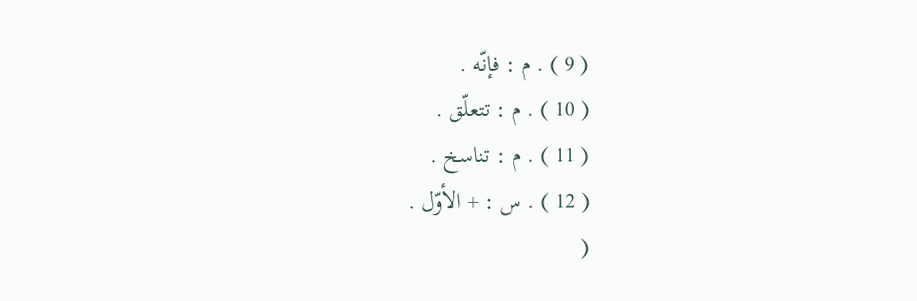( 9 ) . م : فإنّه .
( 10 ) . م : تتعلّق .
( 11 ) . م : تناسخ .
( 12 ) . س : + الأوّل .
(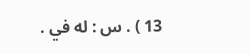13 ) . س : له في .